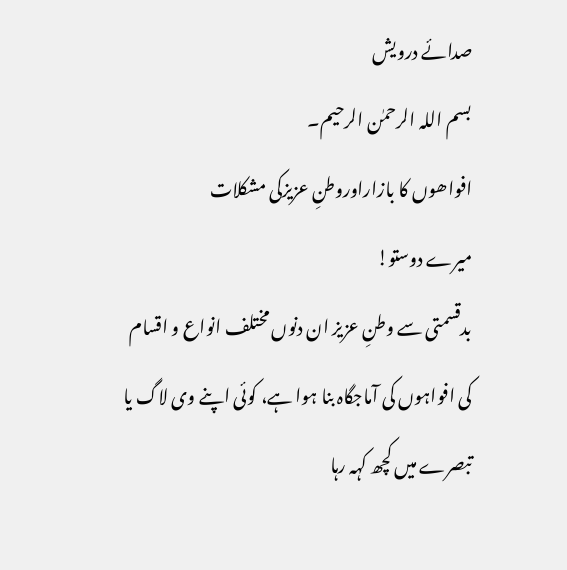صدائے درویش
بسم اللہ الرحمٰن الرحیم۔
افواھوں کا بازاراوروطنِ عزیزکی مشکلات
میرے دوستو!
بدقسمتی سے وطنِ عزیز ان دنوں مختلف انواع و اقسام کی افواہوں کی آماجگاہ بنا ہوا ہے، کوئی اپنے وی لاگ یا تبصرے میں کچھ کہہ رہا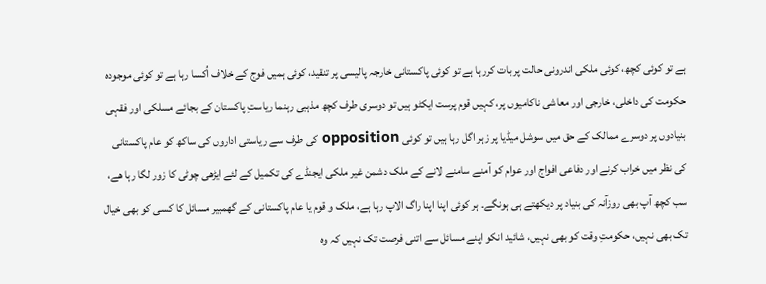ہے تو کوئی کچھ، کوئی ملکی اندرونی حالت پر بات کررہا ہے تو کوئی پاکستانی خارجہ پالیسی پر تنقید، کوئی ہمیں فوج کے خلاف اُکسا رہا ہے تو کوئی موجودہ حکومت کی داخلی، خارجی اور معاشی ناکامیوں پر، کہیں قوم پرست ایکٹو ہیں تو دوسری طرف کچھ مذہبی رہنما ریاستِ پاکستان کے بجائے مسلکی اور فقہی بنیادوں پر دوسرے ممالک کے حق میں سوشل میڈیا پر زہر اگل رہا ہیں تو کوئی opposition کی طرف سے ریاستی اداروں کی ساکھ کو عام پاکستانی کی نظر میں خراب کرنے اور دفاعی افواج اور عوام کو آمنے سامنے لانے کے ملک دشمن غیر ملکی ایجنڈے کی تکمیل کے لئے ایڑھی چوٹی کا زور لگا رہا ھے، سب کچھ آپ بھی روزآنہ کی بنیاد پر دیکھتے ہی ہونگے۔ ہر کوئی اپنا اپنا راگ الاپ رہا ہے، ملک و قوم یا عام پاکستانی کے گھمبیر مسائل کا کسی کو بھی خیال تک بھی نہیں، حکومتِ وقت کو بھی نہیں، شائید انکو اپنے مسائل سے اتنی فرصت تک نہیں کہ وہ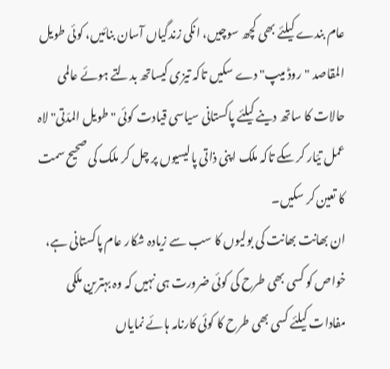عام بندے کیلئے بھی کچھ سوچیں، انکی زندگیاں آسان بنائیں، کوئی طویل المقاصد "روڈ میپ" دے سکیں تاکہ تیزی کیساتھ بدلتے ہوئے عالمی حالات کا ساتھ دینے کیلئے پاکستانی سیاسی قیادت کوئی " طویل المدّتی" لاہ عمل تیّار کر سکے تاکہ ملک اپنی ذاتی پالیسیوں پر چل کر ملک کی صحیح سمت کا تعین کر سکیں۔
ان بھانت بھانت کی بولیوں کا سب سے زیادہ شکار عام پاکستانی ہے، خواص کو کسی بھی طرح کی کوئی ضرورت ہی نہیں کہ وہ بہترین ملکی مفادات کیلئے کسی بھی طرح کا کوئی کارنامہ ہائے نمایاں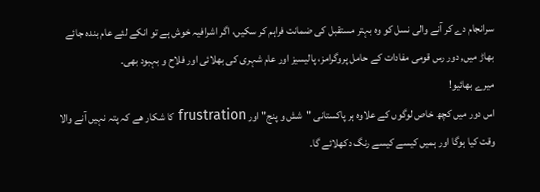سرانجام دے کر آنے والی نسل کو وہ بہتر مستقبل کی ضمانت فراہم کر سکیں، اگر اشرافیہ خوش ہے تو انکے لئے عام بندہ جائے بھاڑ میں, دور رس قومی مفادات کے حامل پروگرامز، پالیسیز اور عام شہری کی بھلائی اور فلاح و بہبود بھی۔
میرے بھائیو!
اس دور میں کچھ خاص لوگوں کے علاوہ ہر پاکستانی "شش و پنج" اور frustration کا شکار ھے کہ پتہ نہیں آنے والا وقت کیا ہوگا اور ہمیں کیسے کیسے رنگ دکھلائے گا۔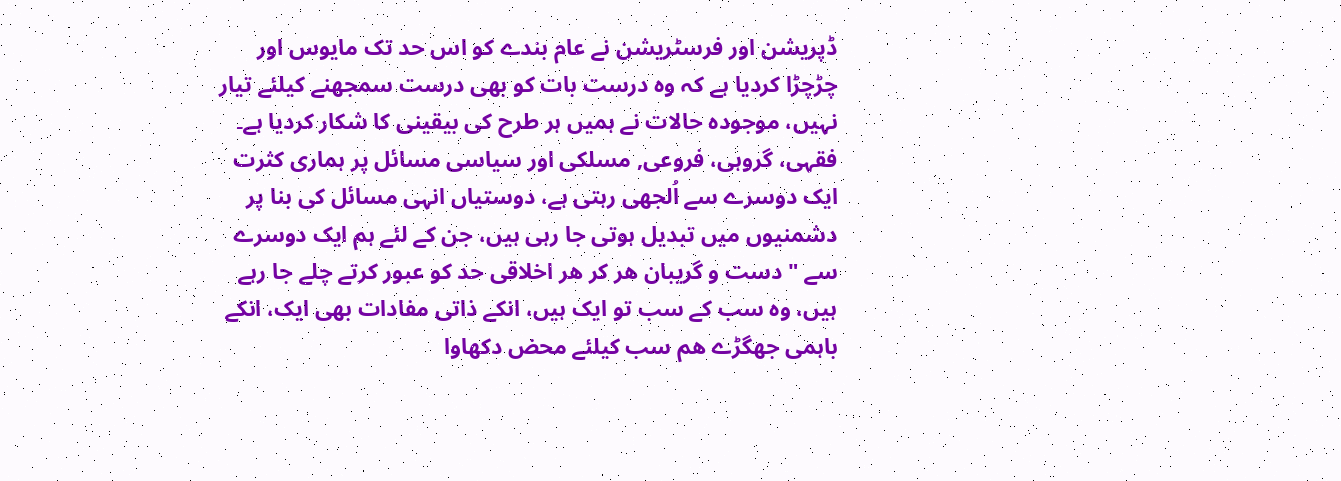ڈپریشن اور فرسٹریشن نے عام بندے کو اس حد تک مایوس اور چڑچڑا کردیا ہے کہ وہ درست بات کو بھی درست سمجھنے کیلئے تیار نہیں، موجودہ حالات نے ہمیں ہر طرح کی بيقینی کا شکار کردیا ہے۔
فقہی، گروہی، فروعی, مسلکی اور سیاسی مسائل پر ہماری کثرت ایک دوسرے سے اُلجھی رہتی ہے، دوستیاں انہی مسائل کی بنا پر دشمنیوں میں تبدیل ہوتی جا رہی ہیں، جن کے لئے ہم ایک دوسرے سے "دست و گریبان ھر کر ھر اخلاقی حد کو عبور کرتے چلے جا رہے ہیں، وہ سب کے سب تو ایک ہیں، انکے ذاتی مفادات بھی ایک، انکے باہمی جھگڑے ھم سب کیلئے محض دکھاوا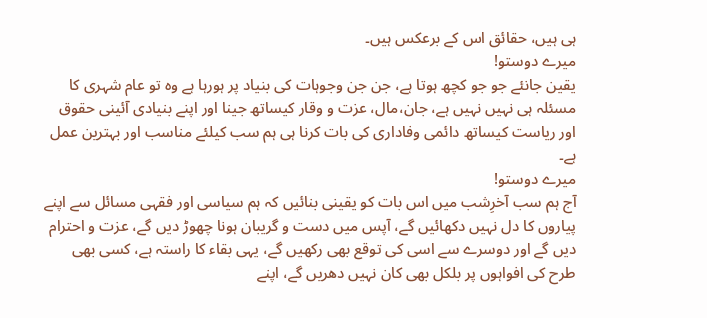ہی ہیں، حقائق اس کے برعکس ہیں۔
میرے دوستو!
یقین جانئے جو جو کچھ ہوتا ہے، جن جن وجوہات کی بنیاد پر ہورہا ہے وہ تو عام شہری کا مسئلہ ہی نہیں نہیں ہے، جان،مال، عزت و وقار کیساتھ جینا اور اپنے بنیادی آئینی حقوق اور ریاست کیساتھ دائمی وفاداری کی بات کرنا ہی ہم سب کیلئے مناسب اور بہترین عمل ہے۔
میرے دوستو!
آج ہم سب آخرِشب میں اس بات کو یقینی بنائیں کہ ہم سیاسی اور فقہی مسائل سے اپنے پیاروں کا دل نہیں دکھائیں گے، آپس میں دست و گریبان ہونا چھوڑ دیں گے، عزت و احترام دیں گے اور دوسرے سے اسی کی توقع بھی رکھیں گے، یہی بقاء کا راستہ ہے، کسی بھی طرح کی افواہوں پر بلکل بھی کان نہیں دھریں گے، اپنے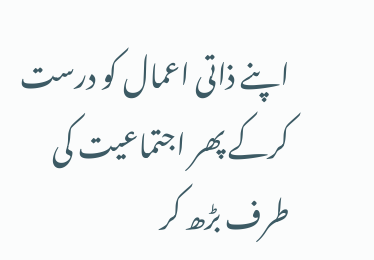اپنے ذاتی اعمال کو درست کرکے پھر اجتماعیت کی طرف بڑھ کر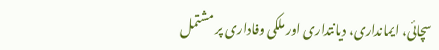سچائی، ایمانداری، دیانتداری اور ملکی وفاداری پر مشتمل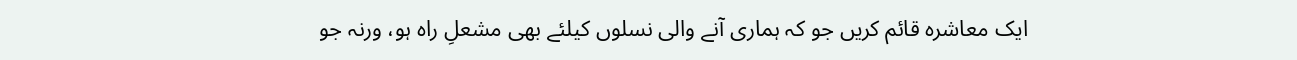ایک معاشرہ قائم کریں جو کہ ہماری آنے والی نسلوں کیلئے بھی مشعلِ راہ ہو، ورنہ جو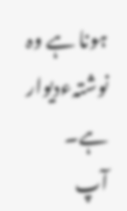ہونا ہے وہ نوشتہءدیوار ہے۔
آپ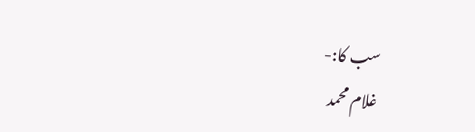سب کا:-
غلام محمد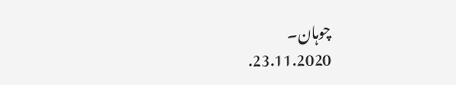چوہان۔
23.11.2020.